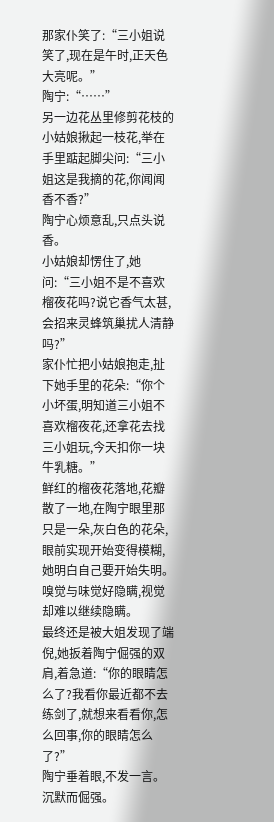那家仆笑了:“三小姐说笑了,现在是午时,正天色大亮呢。”
陶宁:“……”
另一边花丛里修剪花枝的小姑娘揪起一枝花,举在手里踮起脚尖问:“三小姐这是我摘的花,你闻闻香不香?”
陶宁心烦意乱,只点头说香。
小姑娘却愣住了,她问:“三小姐不是不喜欢榴夜花吗?说它香气太甚,会招来灵蜂筑巢扰人清静吗?”
家仆忙把小姑娘抱走,扯下她手里的花朵:“你个小坏蛋,明知道三小姐不喜欢榴夜花,还拿花去找三小姐玩,今天扣你一块牛乳糖。”
鲜红的榴夜花落地,花瓣散了一地,在陶宁眼里那只是一朵,灰白色的花朵,眼前实现开始变得模糊,她明白自己要开始失明。
嗅觉与味觉好隐瞒,视觉却难以继续隐瞒。
最终还是被大姐发现了端倪,她扳着陶宁倔强的双肩,着急道:“你的眼睛怎么了?我看你最近都不去练剑了,就想来看看你,怎么回事,你的眼睛怎么了?”
陶宁垂着眼,不发一言。沉默而倔强。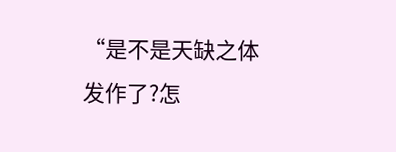“是不是天缺之体发作了?怎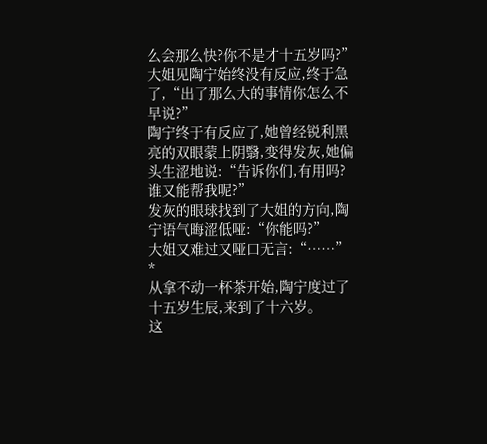么会那么快?你不是才十五岁吗?”大姐见陶宁始终没有反应,终于急了,“出了那么大的事情你怎么不早说?”
陶宁终于有反应了,她曾经锐利黑亮的双眼蒙上阴翳,变得发灰,她偏头生涩地说:“告诉你们,有用吗?谁又能帮我呢?”
发灰的眼球找到了大姐的方向,陶宁语气晦涩低哑:“你能吗?”
大姐又难过又哑口无言:“……”
*
从拿不动一杯茶开始,陶宁度过了十五岁生辰,来到了十六岁。
这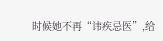时候她不再“讳疾忌医”,给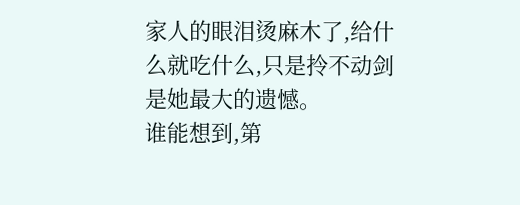家人的眼泪烫麻木了,给什么就吃什么,只是拎不动剑是她最大的遗憾。
谁能想到,第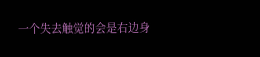一个失去触觉的会是右边身